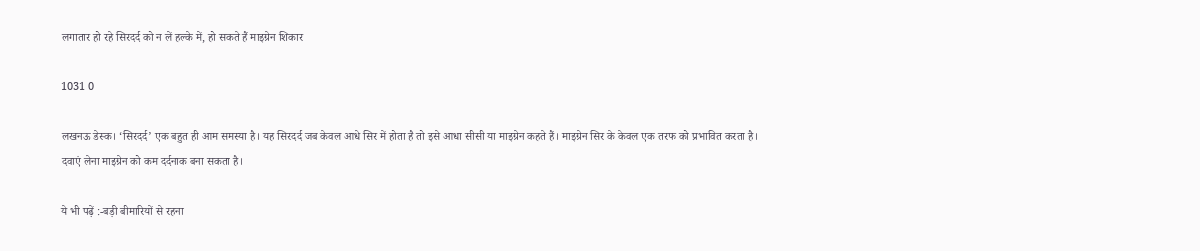लगातार हो रहे सिरदर्द को न लें हल्के में, हो सकते हैं माइग्रेन शिकार

1031 0

लखनऊ डेस्क। ‘सिरदर्द’ एक बहुत ही आम समस्या है। यह सिरदर्द जब केवल आधे सिर में होता है तो इसे आधा सीसी या माइग्रेन कहते हैं। माइग्रेन सिर के केवल एक तरफ को प्रभावित करता है। दवाएं लेना माइग्रेन को कम दर्दनाक बना सकता है।

ये भी पढ़ें :-बड़ी बीमारियों से रहना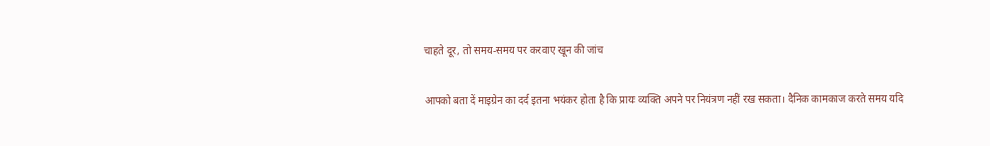चाहते दूर, तो समय-समय पर करवाए खून की जांच

आपको बता दें माइग्रेन का दर्द इतना भयंकर होता है कि प्रायः व्यक्ति अपने पर नियंत्रण नहीं रख सकता। दैनिक कामकाज करते समय यदि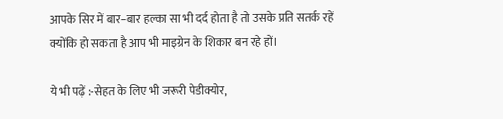आपके सिर में बार−बार हल्का सा भी दर्द होता है तो उसके प्रति सतर्क रहें क्योंकि हो सकता है आप भी माइग्रेन के शिकार बन रहे हों।

ये भी पढ़ें :-सेहत के लिए भी जरूरी पेडीक्योर,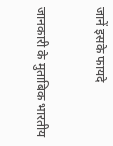जानें इसके फायदे

जानकारी के मुताबिक भारतीय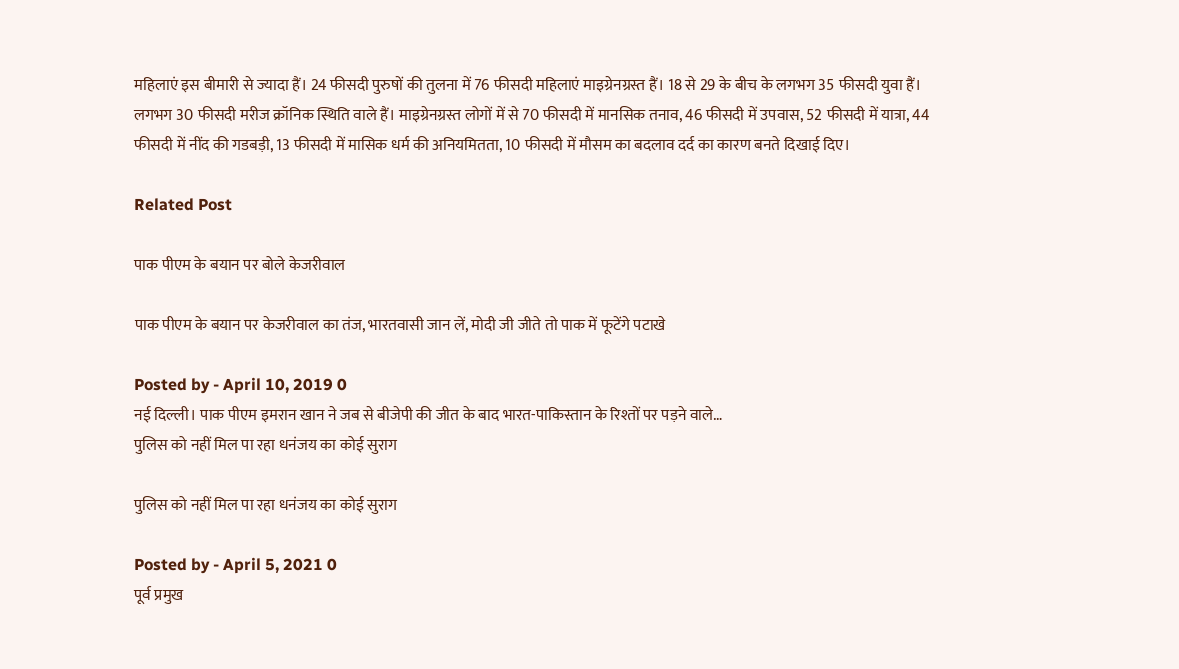महिलाएं इस बीमारी से ज्यादा हैं। 24 फीसदी पुरुषों की तुलना में 76 फीसदी महिलाएं माइग्रेनग्रस्त हैं। 18 से 29 के बीच के लगभग 35 फीसदी युवा हैं। लगभग 30 फीसदी मरीज क्रॉनिक स्थिति वाले हैं। माइग्रेनग्रस्त लोगों में से 70 फीसदी में मानसिक तनाव, 46 फीसदी में उपवास, 52 फीसदी में यात्रा, 44 फीसदी में नींद की गडबड़ी, 13 फीसदी में मासिक धर्म की अनियमितता, 10 फीसदी में मौसम का बदलाव दर्द का कारण बनते दिखाई दिए।

Related Post

पाक पीएम के बयान पर बोले केजरीवाल

पाक पीएम के बयान पर केजरीवाल का तंज, भारतवासी जान लें, मोदी जी जीते तो पाक में फूटेंगे पटाखे

Posted by - April 10, 2019 0
नई दिल्ली। पाक पीएम इमरान खान ने जब से बीजेपी की जीत के बाद भारत-पाकिस्तान के रिश्तों पर पड़ने वाले…
पुलिस को नहीं मिल पा रहा धनंजय का कोई सुराग

पुलिस को नहीं मिल पा रहा धनंजय का कोई सुराग

Posted by - April 5, 2021 0
पूर्व प्रमुख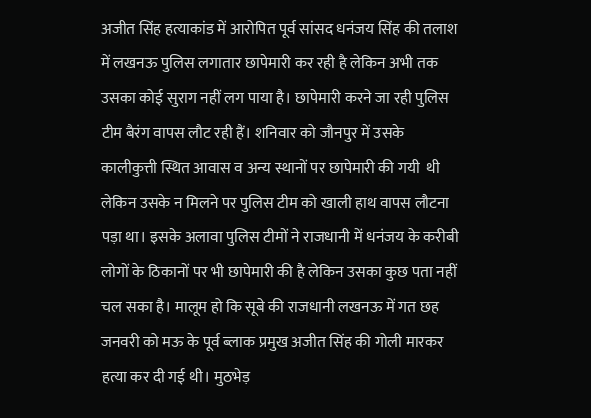अजीत सिंह हत्याकांड में आरोपित पूर्व सांसद धनंजय सिंह की तलाश में लखनऊ पुलिस लगातार छापेमारी कर रही है लेकिन अभी तक उसका कोई सुराग नहीं लग पाया है। छापेमारी करने जा रही पुलिस टीम बैरंग वापस लौट रही हैं। शनिवार को जौनपुर में उसके कालीकुत्ती स्थित आवास व अन्य स्थानों पर छापेमारी की गयी  थी लेकिन उसके न मिलने पर पुलिस टीम को खाली हाथ वापस लौटना पड़ा था। इसके अलावा पुलिस टीमों ने राजधानी में धनंजय के करीबी लोगों के ठिकानों पर भी छापेमारी की है लेकिन उसका कुछ पता नहीं चल सका है। मालूम हो कि सूबे की राजधानी लखनऊ में गत छह जनवरी को मऊ के पूर्व ब्लाक प्रमुख अजीत सिंह की गोली मारकर हत्या कर दी गई थी। मुठभेड़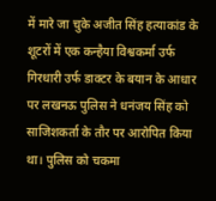में मारे जा चुके अजीत सिंह हत्याकांड के शूटरों में एक कन्हैया विश्वकर्मा उर्फ गिरधारी उर्फ डाक्टर के बयान के आधार पर लखनऊ पुलिस ने धनंजय सिंह को साजिशकर्ता के तौर पर आरोपित किया था। पुलिस को चकमा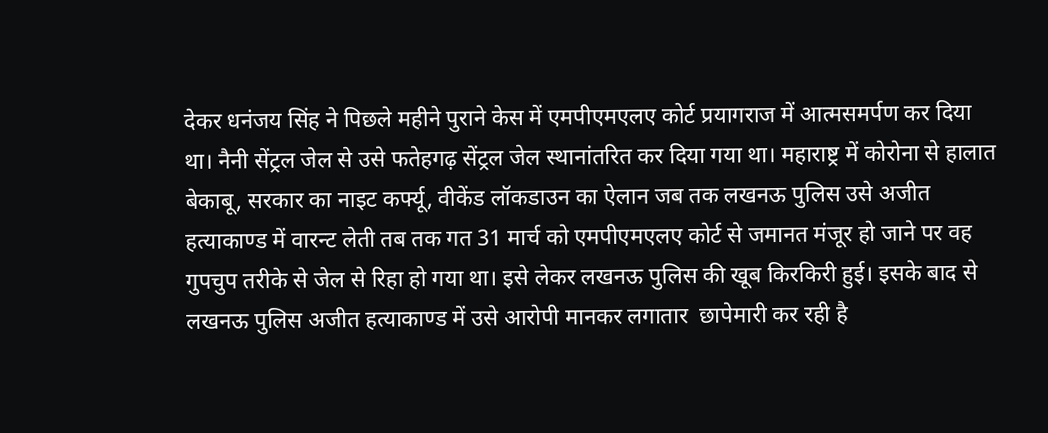देकर धनंजय सिंह ने पिछले महीने पुराने केस में एमपीएमएलए कोर्ट प्रयागराज में आत्मसमर्पण कर दिया था। नैनी सेंट्रल जेल से उसे फतेहगढ़ सेंट्रल जेल स्थानांतरित कर दिया गया था। महाराष्ट्र में कोरोना से हालात बेकाबू, सरकार का नाइट कर्फ्यू, वीकेंड लॉकडाउन का ऐलान जब तक लखनऊ पुलिस उसे अजीत हत्याकाण्ड में वारन्ट लेती तब तक गत 31 मार्च को एमपीएमएलए कोर्ट से जमानत मंजूर हो जाने पर वह गुपचुप तरीके से जेल से रिहा हो गया था। इसे लेकर लखनऊ पुलिस की खूब किरकिरी हुई। इसके बाद से लखनऊ पुलिस अजीत हत्याकाण्ड में उसे आरोपी मानकर लगातार  छापेमारी कर रही है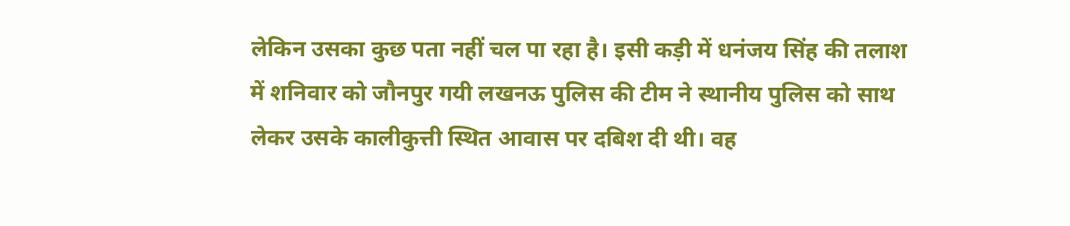लेकिन उसका कुछ पता नहीं चल पा रहा है। इसी कड़ी में धनंजय सिंह की तलाश में शनिवार को जौनपुर गयी लखनऊ पुलिस की टीम ने स्थानीय पुलिस को साथ लेकर उसके कालीकुत्ती स्थित आवास पर दबिश दी थी। वह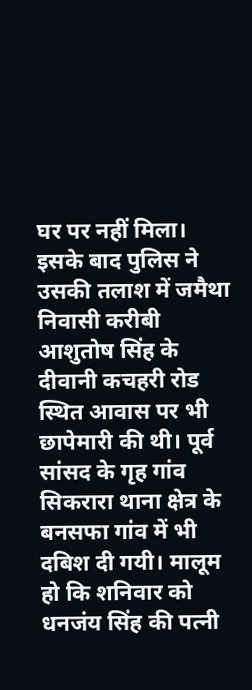घर पर नहीं मिला। इसके बाद पुलिस ने उसकी तलाश में जमैथा निवासी करीबी आशुतोष सिंह के दीवानी कचहरी रोड स्थित आवास पर भी छापेमारी की थी। पूर्व सांसद के गृह गांव सिकरारा थाना क्षेत्र के बनसफा गांव में भी दबिश दी गयी। मालूम हो कि शनिवार को धनजंय सिंह की पत्नी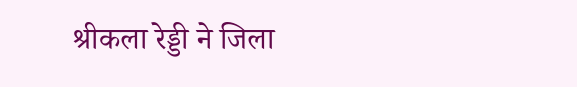श्रीकला रेड्डी ने जिला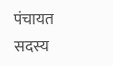पंचायत सदस्य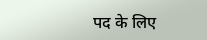पद के लिए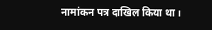नामांकन पत्र दाखिल किया था।